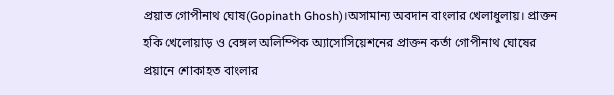প্রয়াত গোপীনাথ ঘোষ(Gopinath Ghosh)।অসামান্য অবদান বাংলার খেলাধুলায়। প্রাক্তন হকি খেলোয়াড় ও বেঙ্গল অলিম্পিক অ্যাসোসিয়েশনের প্রাক্তন কর্তা গোপীনাথ ঘোষের প্রয়ানে শোকাহত বাংলার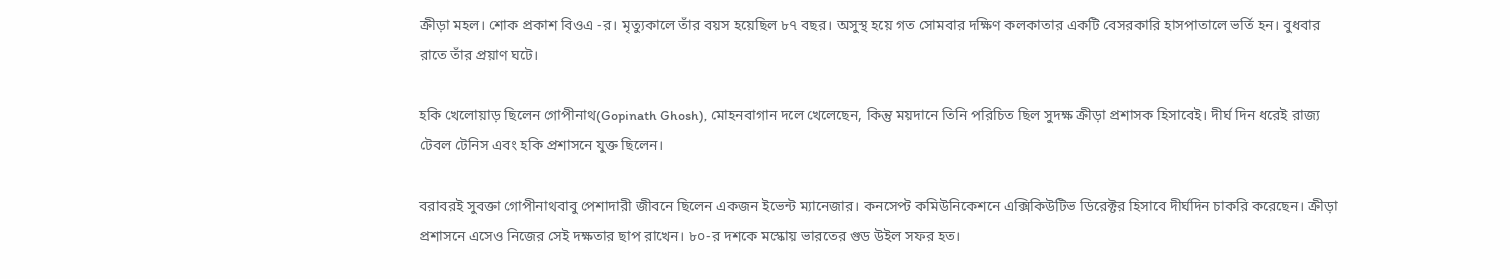ক্রীড়া মহল। শোক প্ৰকাশ বিওএ -র। মৃত্যুকালে তাঁর বয়স হয়েছিল ৮৭ বছর। অসুস্থ হয়ে গত সোমবার দক্ষিণ কলকাতার একটি বেসরকারি হাসপাতালে ভর্তি হন। বুধবার রাতে তাঁর প্রয়াণ ঘটে।

হকি খেলোয়াড় ছিলেন গোপীনাথ(Gopinath Ghosh), মোহনবাগান দলে খেলেছেন, কিন্তু ময়দানে তিনি পরিচিত ছিল সুদক্ষ ক্রীড়া প্রশাসক হিসাবেই। দীর্ঘ দিন ধরেই রাজ্য টেবল টেনিস এবং হকি প্রশাসনে যুক্ত ছিলেন।

বরাবরই সুবক্তা গোপীনাথবাবু পেশাদারী জীবনে ছিলেন একজন ইভেন্ট ম্যানেজার। কনসেপ্ট কমিউনিকেশনে এক্সিকিউটিভ ডিরেক্টর হিসাবে দীর্ঘদিন চাকরি করেছেন। ক্রীড়া প্রশাসনে এসেও নিজের সেই দক্ষতার ছাপ রাখেন। ৮০-র দশকে মস্কোয় ভারতের গুড উইল সফর হত।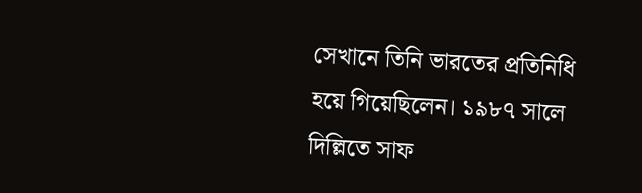সেখানে তিনি ভারতের প্রতিনিধি হয়ে গিয়েছিলেন। ১৯৮৭ সালে দিল্লিতে সাফ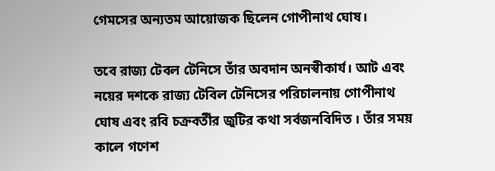গেমসের অন্যতম আয়োজক ছিলেন গোপীনাথ ঘোষ।

তবে রাজ্য টেবল টেনিসে তাঁর অবদান অনস্বীকার্য। আট এবং নয়ের দশকে রাজ্য টেবিল টেনিসের পরিচালনায় গোপীনাথ ঘোষ এবং রবি চক্রবর্তীর জুটির কথা সর্বজনবিদিত । তাঁর সময় কালে গণেশ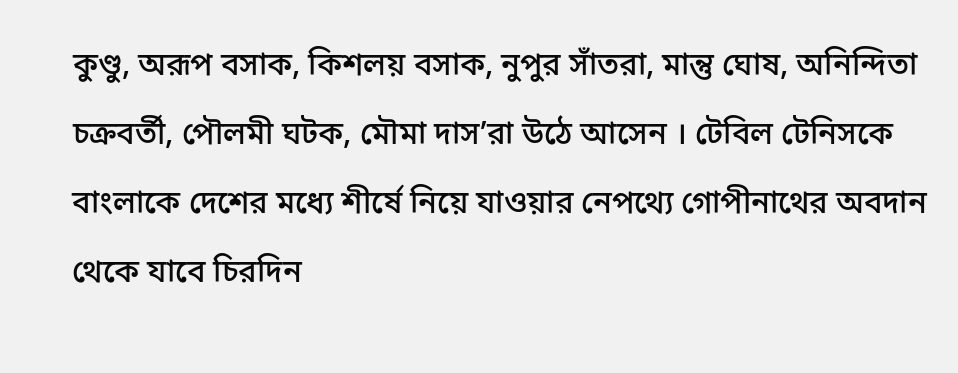কুণ্ডু, অরূপ বসাক, কিশলয় বসাক, নুপুর সাঁতরা, মান্তু ঘোষ, অনিন্দিতা চক্রবর্তী, পৌলমী ঘটক, মৌমা দাস’রা উঠে আসেন । টেবিল টেনিসকে বাংলাকে দেশের মধ্যে শীর্ষে নিয়ে যাওয়ার নেপথ্যে গোপীনাথের অবদান থেকে যাবে চিরদিন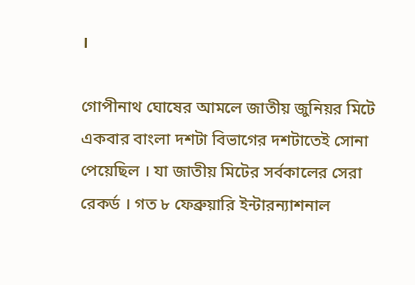।

গোপীনাথ ঘোষের আমলে জাতীয় জুনিয়র মিটে একবার বাংলা দশটা বিভাগের দশটাতেই সোনা পেয়েছিল । যা জাতীয় মিটের সর্বকালের সেরা রেকর্ড । গত ৮ ফেব্রুয়ারি ইন্টারন্যাশনাল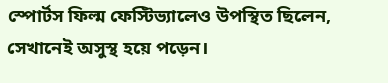স্পোর্টস ফিল্ম ফেস্টিভ্যালেও উপস্থিত ছিলেন, সেখানেই অসুস্থ হয়ে পড়েন।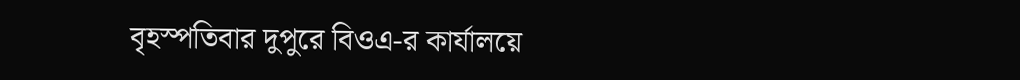বৃহস্পতিবার দুপুরে বিওএ-র কার্যালয়ে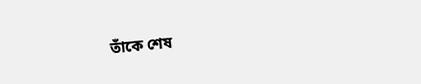তাঁকে শেষ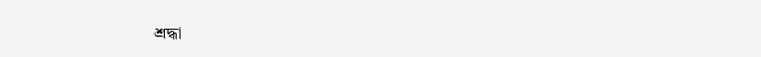শ্রদ্ধা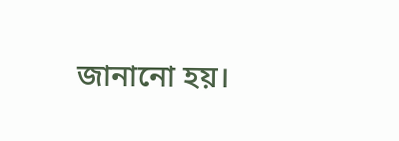জানানো হয়।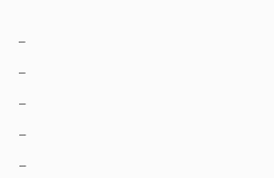–

–

–

–

–